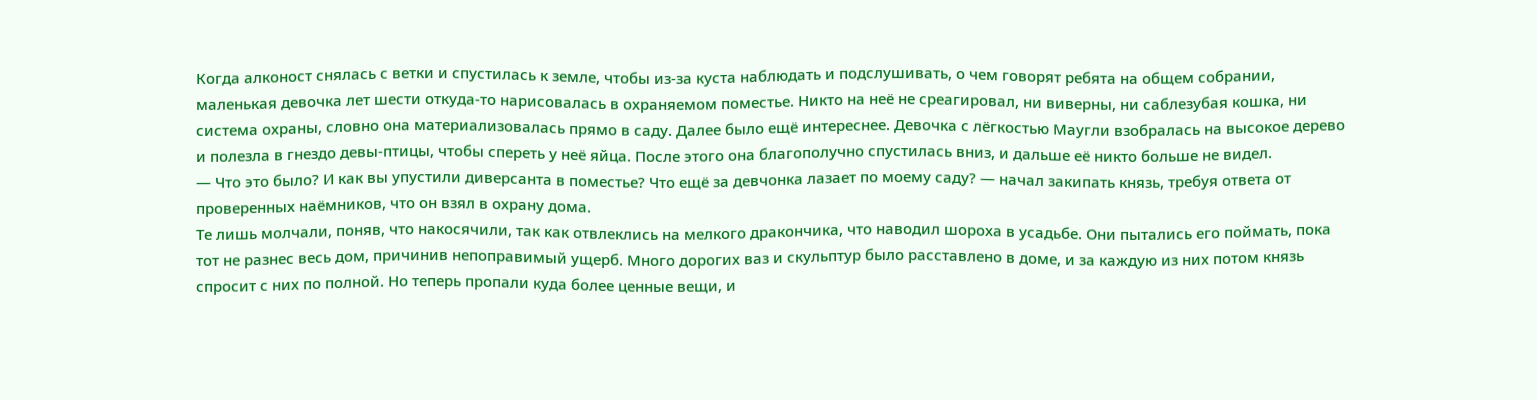Когда алконост снялась с ветки и спустилась к земле, чтобы из-за куста наблюдать и подслушивать, о чем говорят ребята на общем собрании, маленькая девочка лет шести откуда-то нарисовалась в охраняемом поместье. Никто на неё не среагировал, ни виверны, ни саблезубая кошка, ни система охраны, словно она материализовалась прямо в саду. Далее было ещё интереснее. Девочка с лёгкостью Маугли взобралась на высокое дерево и полезла в гнездо девы-птицы, чтобы спереть у неё яйца. После этого она благополучно спустилась вниз, и дальше её никто больше не видел.
— Что это было? И как вы упустили диверсанта в поместье? Что ещё за девчонка лазает по моему саду? — начал закипать князь, требуя ответа от проверенных наёмников, что он взял в охрану дома.
Те лишь молчали, поняв, что накосячили, так как отвлеклись на мелкого дракончика, что наводил шороха в усадьбе. Они пытались его поймать, пока тот не разнес весь дом, причинив непоправимый ущерб. Много дорогих ваз и скульптур было расставлено в доме, и за каждую из них потом князь спросит с них по полной. Но теперь пропали куда более ценные вещи, и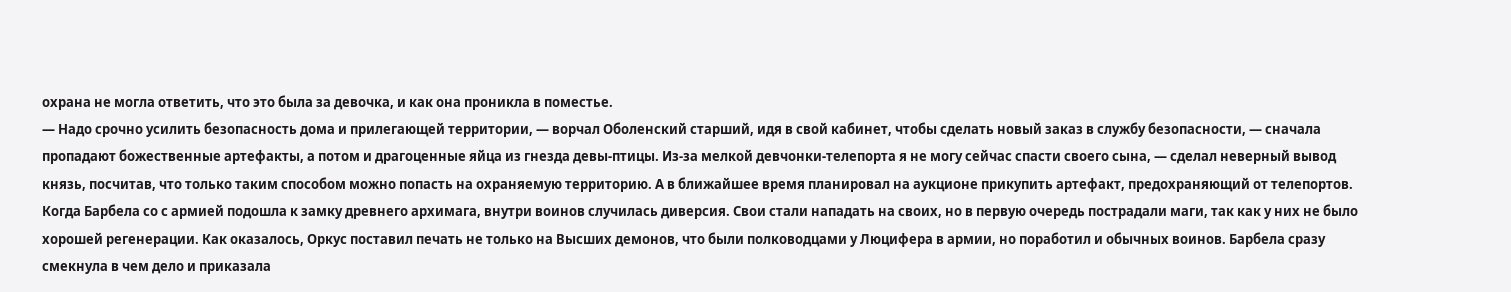охрана не могла ответить, что это была за девочка, и как она проникла в поместье.
— Надо срочно усилить безопасность дома и прилегающей территории, — ворчал Оболенский старший, идя в свой кабинет, чтобы сделать новый заказ в службу безопасности, — сначала пропадают божественные артефакты, а потом и драгоценные яйца из гнезда девы-птицы. Из-за мелкой девчонки-телепорта я не могу сейчас спасти своего сына, — сделал неверный вывод князь, посчитав, что только таким способом можно попасть на охраняемую территорию. А в ближайшее время планировал на аукционе прикупить артефакт, предохраняющий от телепортов.
Когда Барбела со с армией подошла к замку древнего архимага, внутри воинов случилась диверсия. Свои стали нападать на своих, но в первую очередь пострадали маги, так как у них не было хорошей регенерации. Как оказалось, Оркус поставил печать не только на Высших демонов, что были полководцами у Люцифера в армии, но поработил и обычных воинов. Барбела сразу смекнула в чем дело и приказала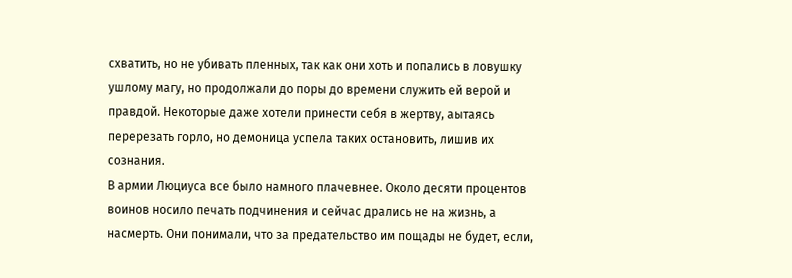схватить, но не убивать пленных, так как они хоть и попались в ловушку ушлому магу, но продолжали до поры до времени служить ей верой и правдой. Некоторые даже хотели принести себя в жертву, аытаясь перерезать горло, но демоница успела таких остановить, лишив их сознания.
В армии Люциуса все было намного плачевнее. Около десяти процентов воинов носило печать подчинения и сейчас дрались не на жизнь, а насмерть. Они понимали, что за предательство им пощады не будет, если,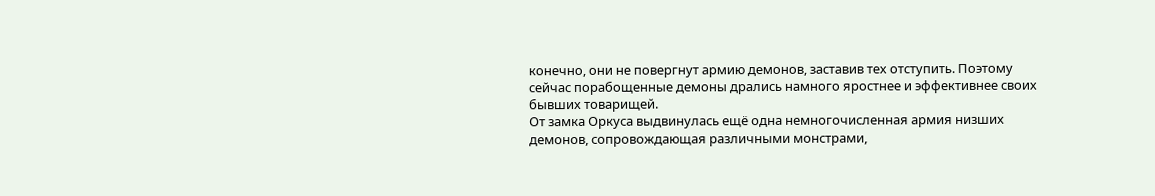конечно, они не повергнут армию демонов, заставив тех отступить. Поэтому сейчас порабощенные демоны дрались намного яростнее и эффективнее своих бывших товарищей.
От замка Оркуса выдвинулась ещё одна немногочисленная армия низших демонов, сопровождающая различными монстрами,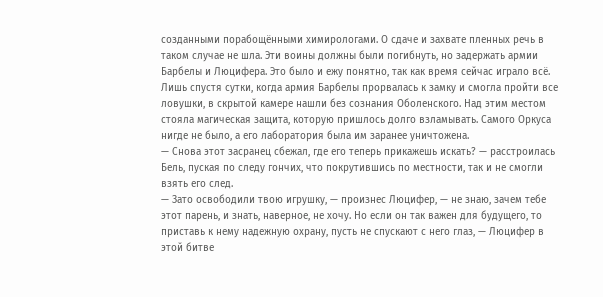созданными порабощёнными химирологами. О сдаче и захвате пленных речь в таком случае не шла. Эти воины должны были погибнуть, но задержать армии Барбелы и Люцифера. Это было и ежу понятно, так как время сейчас играло всё.
Лишь спустя сутки, когда армия Барбелы прорвалась к замку и смогла пройти все ловушки, в скрытой камере нашли без сознания Оболенского. Над этим местом стояла магическая защита, которую пришлось долго взламывать. Самого Оркуса нигде не было, а его лаборатория была им заранее уничтожена.
— Снова этот засранец сбежал, где его теперь прикажешь искать? — расстроилась Бель, пуская по следу гончих, что покрутившись по местности, так и не смогли взять его след.
— Зато освободили твою игрушку, — произнес Люцифер, — не знаю, зачем тебе этот парень, и знать, наверное, не хочу. Но если он так важен для будущего, то приставь к нему надежную охрану, пусть не спускают с него глаз, — Люцифер в этой битве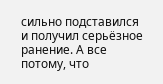сильно подставился и получил серьёзное ранение. А все потому, что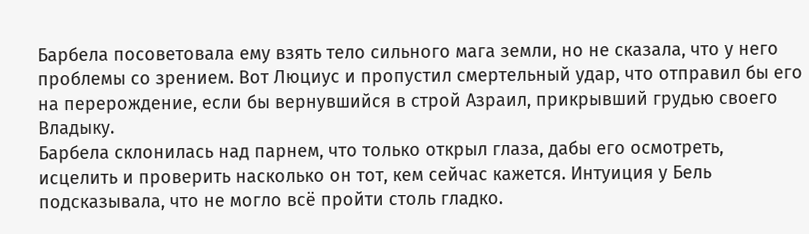Барбела посоветовала ему взять тело сильного мага земли, но не сказала, что у него проблемы со зрением. Вот Люциус и пропустил смертельный удар, что отправил бы его на перерождение, если бы вернувшийся в строй Азраил, прикрывший грудью своего Владыку.
Барбела склонилась над парнем, что только открыл глаза, дабы его осмотреть, исцелить и проверить насколько он тот, кем сейчас кажется. Интуиция у Бель подсказывала, что не могло всё пройти столь гладко.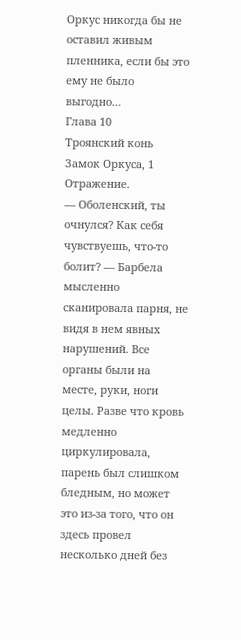Оркус никогда бы не оставил живым пленника, если бы это ему не было выгодно…
Глава 10
Троянский конь
Замок Оркуса, 1 Отражение.
— Оболенский, ты очнулся? Как себя чувствуешь, что-то болит? — Барбела мысленно сканировала парня, не видя в нем явных нарушений. Все органы были на месте, руки, ноги целы. Разве что кровь медленно циркулировала, парень был слишком бледным, но может это из-за того, что он здесь провел несколько дней без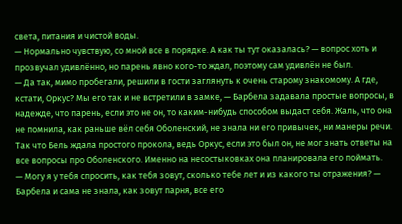света, питания и чистой воды.
— Нормально чувствую, со мной все в порядке. А как ты тут оказалась? — вопрос хоть и прозвучал удивлённо, но парень явно кого-то ждал, поэтому сам удивлён не был.
— Да так, мимо пробегали, решили в гости заглянуть к очень старому знакомому. А где, кстати, Оркус? Мы его так и не встретили в замке, — Барбела задавала простые вопросы, в надежде, что парень, если это не он, то каким-нибудь способом выдаст себя. Жаль, что она не помнила, как раньше вёл себя Оболенский, не знала ни его привычек, ни манеры речи. Так что Бель ждала простого прокола, ведь Оркус, если это был он, не мог знать ответы на все вопросы про Оболенского. Именно на несостыковках она планировала его поймать.
— Могу я у тебя спросить, как тебя зовут, сколько тебе лет и из какого ты отражения? — Барбела и сама не знала, как зовут парня, все его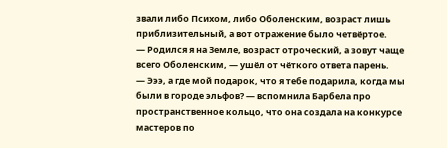звали либо Психом, либо Оболенским, возраст лишь приблизительный, а вот отражение было четвёртое.
— Родился я на Земле, возраст отроческий, а зовут чаще всего Оболенским, — ушёл от чёткого ответа парень.
— Эээ, а где мой подарок, что я тебе подарила, когда мы были в городе эльфов? — вспомнила Барбела про пространственное кольцо, что она создала на конкурсе мастеров по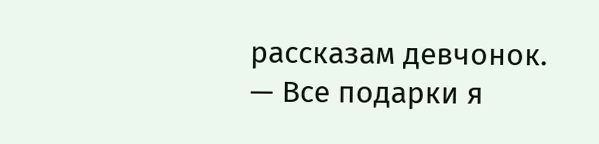рассказам девчонок.
— Все подарки я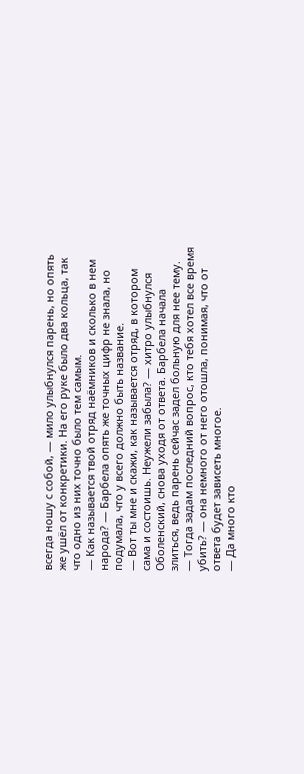всегда ношу с собой, — мило улыбнулся парень, но опять же ушёл от конкретики. На его руке было два кольца, так что одно из них точно было тем самым.
— Как называется твой отряд наёмников и сколько в нем народа? — Барбела опять же точных цифр не знала, но подумала, что у всего должно быть название.
— Вот ты мне и скажи, как называется отряд, в котором сама и состоишь. Неужели забыла? — хитро улыбнулся Оболенский, снова уходя от ответа. Барбела начала злиться, ведь парень сейчас задел больную для нее тему.
— Тогда задам последний вопрос, кто тебя хотел все время убить? — она немного от него отошла, понимая, что от ответа будет зависеть многое.
— Да много кто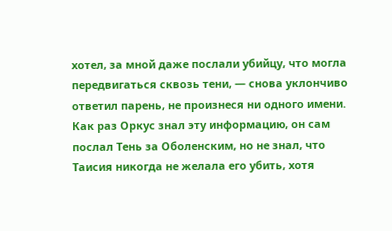хотел, за мной даже послали убийцу, что могла передвигаться сквозь тени, — снова уклончиво ответил парень, не произнеся ни одного имени. Как раз Оркус знал эту информацию, он сам послал Тень за Оболенским, но не знал, что Таисия никогда не желала его убить, хотя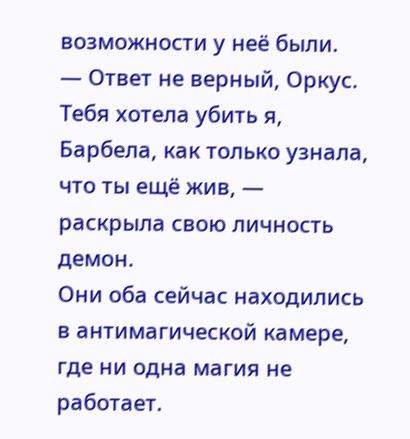возможности у неё были.
— Ответ не верный, Оркус. Тебя хотела убить я, Барбела, как только узнала, что ты ещё жив, — раскрыла свою личность демон.
Они оба сейчас находились в антимагической камере, где ни одна магия не работает.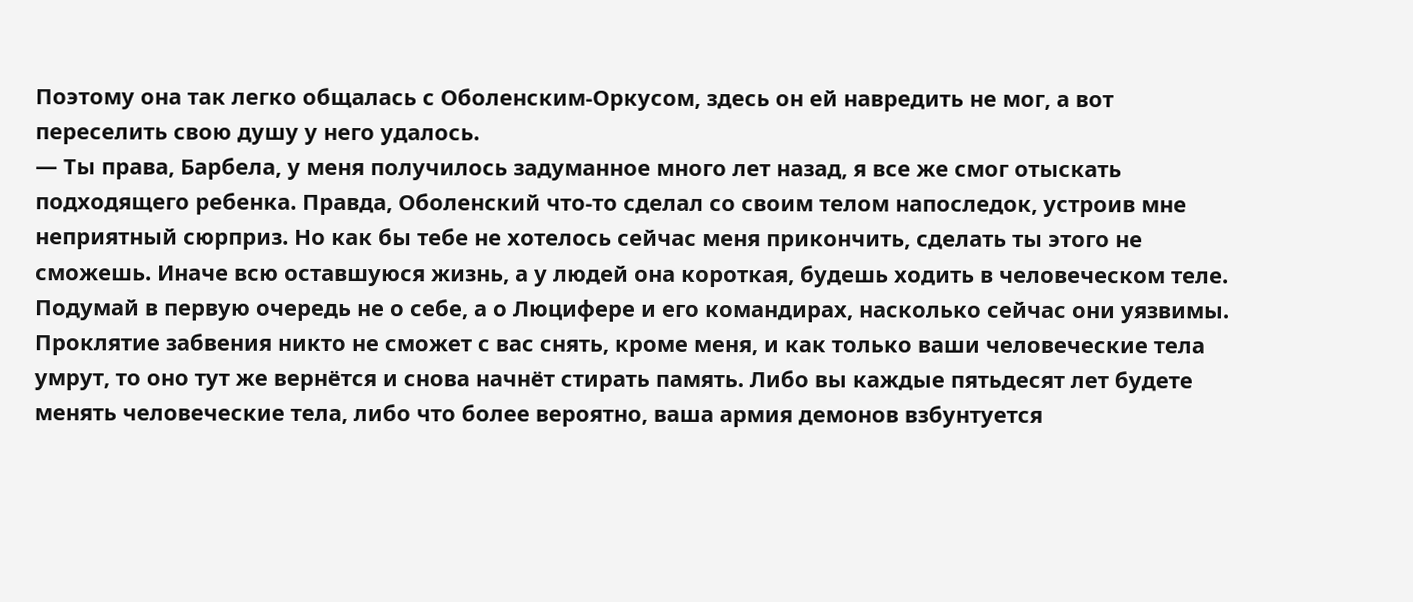Поэтому она так легко общалась с Оболенским-Оркусом, здесь он ей навредить не мог, а вот переселить свою душу у него удалось.
— Ты права, Барбела, у меня получилось задуманное много лет назад, я все же смог отыскать подходящего ребенка. Правда, Оболенский что-то сделал со своим телом напоследок, устроив мне неприятный сюрприз. Но как бы тебе не хотелось сейчас меня прикончить, сделать ты этого не сможешь. Иначе всю оставшуюся жизнь, а у людей она короткая, будешь ходить в человеческом теле. Подумай в первую очередь не о себе, а о Люцифере и его командирах, насколько сейчас они уязвимы. Проклятие забвения никто не сможет с вас снять, кроме меня, и как только ваши человеческие тела умрут, то оно тут же вернётся и снова начнёт стирать память. Либо вы каждые пятьдесят лет будете менять человеческие тела, либо что более вероятно, ваша армия демонов взбунтуется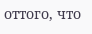оттого, что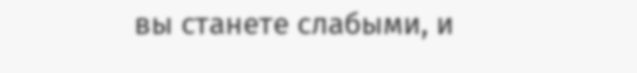вы станете слабыми, и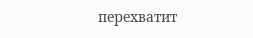перехватит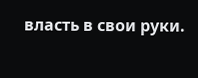власть в свои руки.